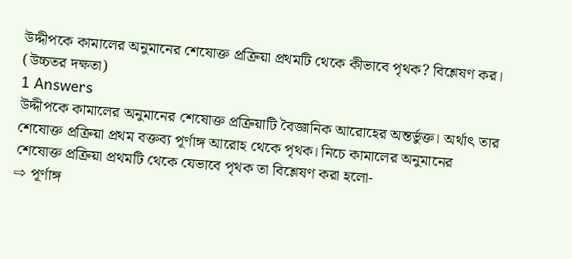উদ্দীপকে কামালের অনুমানের শেষোক্ত প্রক্রিয়া প্রথমটি থেকে কীভাবে পৃথক? বিশ্লেষণ কর। (উচ্চতর দক্ষতা)
1 Answers
উদ্দীপকে কামালের অনুমানের শেষোক্ত প্রক্রিয়াটি বৈজ্ঞানিক আরোহের অন্তর্ভুক্ত। অর্থাৎ তার শেষোক্ত প্রক্রিয়া প্রথম বক্তব্য পূর্ণাঙ্গ আরোহ থেকে পৃথক। নিচে কামালের অনুমানের শেষোক্ত প্রক্রিয়া প্রথমটি থেকে যেভাবে পৃথক তা বিশ্লেষণ করা হলো-
⇨ পূর্ণাঙ্গ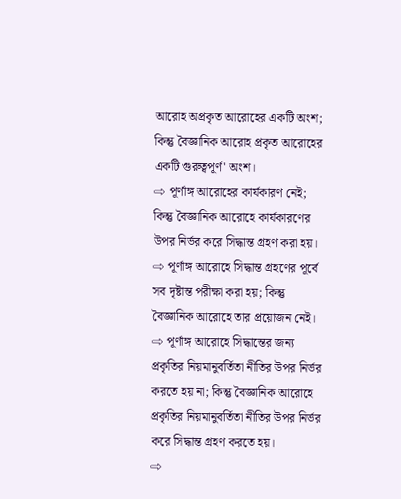আরোহ অপ্রকৃত আরোহের একটি অংশ; কিন্তু বৈজ্ঞানিক আরোহ প্রকৃত আরোহের একটি গুরুত্বপূর্ণ' অংশ।
⇨ পূর্ণাঙ্গ আরোহের কার্যকারণ নেই; কিন্তু বৈজ্ঞানিক আরোহে কার্যকারণের উপর নির্ভর করে সিদ্ধান্ত গ্রহণ করা হয়।
⇨ পূর্ণাঙ্গ আরোহে সিদ্ধান্ত গ্রহণের পূর্বে সব দৃষ্টান্ত পরীক্ষা করা হয়; কিন্তু বৈজ্ঞানিক আরোহে তার প্রয়োজন নেই।
⇨ পূর্ণাঙ্গ আরোহে সিদ্ধান্তের জন্য প্রকৃতির নিয়মানুবর্তিতা নীতির উপর নির্ভর করতে হয় না; কিন্তু বৈজ্ঞানিক আরোহে প্রকৃতির নিয়মানুবর্তিতা নীতির উপর নির্ভর করে সিদ্ধান্ত গ্রহণ করতে হয়।
⇨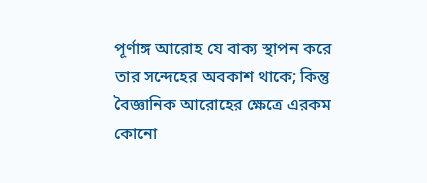পূর্ণাঙ্গ আরোহ যে বাক্য স্থাপন করে তার সন্দেহের অবকাশ থাকে; কিন্তু বৈজ্ঞানিক আরোহের ক্ষেত্রে এরকম কোনো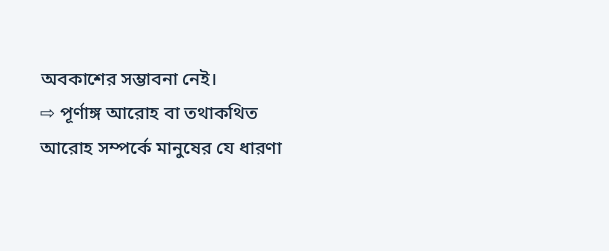অবকাশের সম্ভাবনা নেই।
⇨ পূর্ণাঙ্গ আরোহ বা তথাকথিত আরোহ সম্পর্কে মানুষের যে ধারণা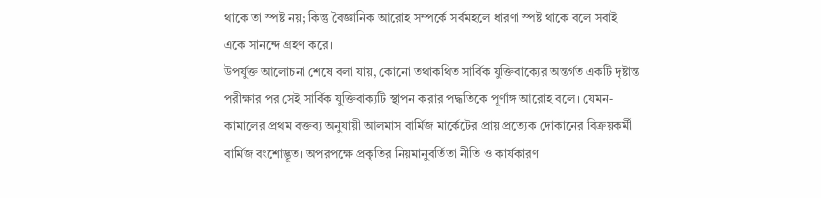থাকে তা স্পষ্ট নয়; কিন্তু বৈজ্ঞানিক আরোহ সম্পর্কে সর্বমহলে ধারণা স্পষ্ট থাকে বলে সবাই একে সানন্দে গ্রহণ করে।
উপর্যুক্ত আলোচনা শেষে বলা যায়, কোনো তথাকথিত সার্বিক যুক্তিবাক্যের অন্তর্গত একটি দৃষ্টান্ত পরীক্ষার পর সেই সার্বিক যুক্তিবাক্যটি স্থাপন করার পদ্ধতিকে পূর্ণাঙ্গ আরোহ বলে। যেমন- কামালের প্রথম বক্তব্য অনুযায়ী আলমাস বার্মিজ মার্কেটের প্রায় প্রত্যেক দোকানের বিক্রয়কর্মী বার্মিজ বংশোদ্ভূত। অপরপক্ষে প্রকৃতির নিয়মানুবর্তিতা নীতি ও কার্যকারণ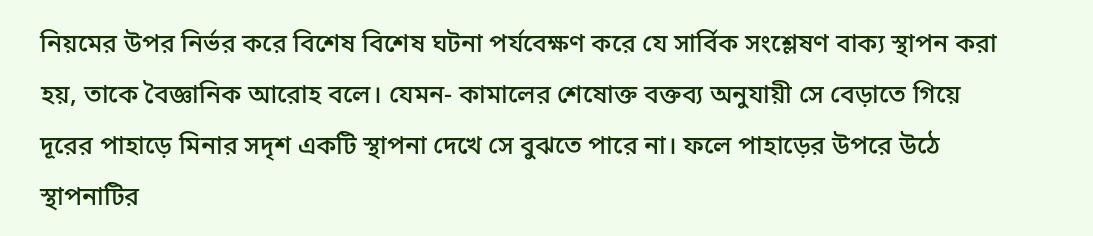নিয়মের উপর নির্ভর করে বিশেষ বিশেষ ঘটনা পর্যবেক্ষণ করে যে সার্বিক সংশ্লেষণ বাক্য স্থাপন করা হয়, তাকে বৈজ্ঞানিক আরোহ বলে। যেমন- কামালের শেষোক্ত বক্তব্য অনুযায়ী সে বেড়াতে গিয়ে দূরের পাহাড়ে মিনার সদৃশ একটি স্থাপনা দেখে সে বুঝতে পারে না। ফলে পাহাড়ের উপরে উঠে স্থাপনাটির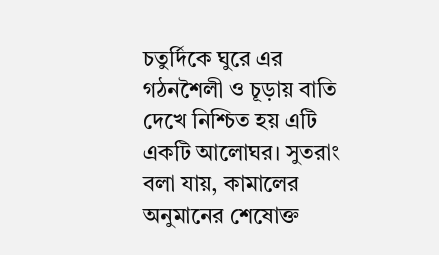চতুর্দিকে ঘুরে এর গঠনশৈলী ও চূড়ায় বাতি দেখে নিশ্চিত হয় এটি একটি আলোঘর। সুতরাং বলা যায়, কামালের অনুমানের শেষোক্ত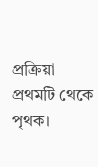প্রক্রিয়া প্রথমটি থেকে পৃথক।